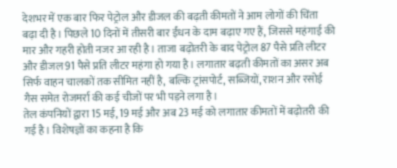देशभर में एक बार फिर पेट्रोल और डीजल की बढ़ती कीमतों ने आम लोगों की चिंता बढ़ा दी है। पिछले 10 दिनों में तीसरी बार ईंधन के दाम बढ़ाए गए हैं, जिससे महंगाई की मार और गहरी होती नजर आ रही है। ताजा बढ़ोतरी के बाद पेट्रोल 87 पैसे प्रति लीटर और डीजल 91 पैसे प्रति लीटर महंगा हो गया है। लगातार बढ़ती कीमतों का असर अब सिर्फ वाहन चालकों तक सीमित नहीं है, बल्कि ट्रांसपोर्ट, सब्जियों, राशन और रसोई गैस समेत रोजमर्रा की कई चीजों पर भी पड़ने लगा है।
तेल कंपनियों द्वारा 15 मई, 19 मई और अब 23 मई को लगातार कीमतों में बढ़ोतरी की गई है। विशेषज्ञों का कहना है कि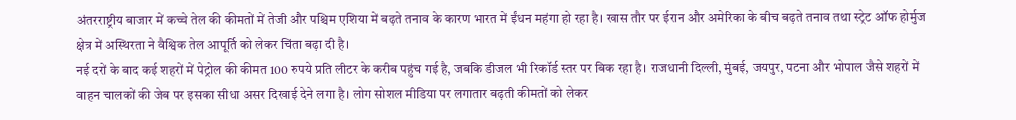अंतरराष्ट्रीय बाजार में कच्चे तेल की कीमतों में तेजी और पश्चिम एशिया में बढ़ते तनाव के कारण भारत में ईंधन महंगा हो रहा है। खास तौर पर ईरान और अमेरिका के बीच बढ़ते तनाव तथा स्ट्रेट ऑफ होर्मुज क्षेत्र में अस्थिरता ने वैश्विक तेल आपूर्ति को लेकर चिंता बढ़ा दी है।
नई दरों के बाद कई शहरों में पेट्रोल की कीमत 100 रुपये प्रति लीटर के करीब पहुंच गई है, जबकि डीजल भी रिकॉर्ड स्तर पर बिक रहा है। राजधानी दिल्ली, मुंबई, जयपुर, पटना और भोपाल जैसे शहरों में वाहन चालकों की जेब पर इसका सीधा असर दिखाई देने लगा है। लोग सोशल मीडिया पर लगातार बढ़ती कीमतों को लेकर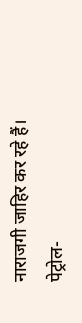नाराजगी जाहिर कर रहे हैं।
पेट्रोल-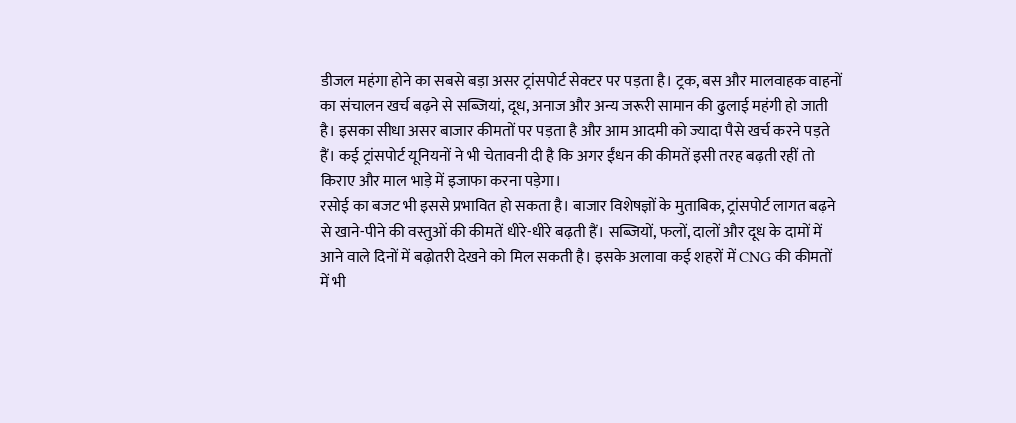डीजल महंगा होने का सबसे बड़ा असर ट्रांसपोर्ट सेक्टर पर पड़ता है। ट्रक, बस और मालवाहक वाहनों का संचालन खर्च बढ़ने से सब्जियां, दूध, अनाज और अन्य जरूरी सामान की ढुलाई महंगी हो जाती है। इसका सीधा असर बाजार कीमतों पर पड़ता है और आम आदमी को ज्यादा पैसे खर्च करने पड़ते हैं। कई ट्रांसपोर्ट यूनियनों ने भी चेतावनी दी है कि अगर ईंधन की कीमतें इसी तरह बढ़ती रहीं तो किराए और माल भाड़े में इजाफा करना पड़ेगा।
रसोई का बजट भी इससे प्रभावित हो सकता है। बाजार विशेषज्ञों के मुताबिक, ट्रांसपोर्ट लागत बढ़ने से खाने-पीने की वस्तुओं की कीमतें धीरे-धीरे बढ़ती हैं। सब्जियों, फलों, दालों और दूध के दामों में आने वाले दिनों में बढ़ोतरी देखने को मिल सकती है। इसके अलावा कई शहरों में CNG की कीमतों में भी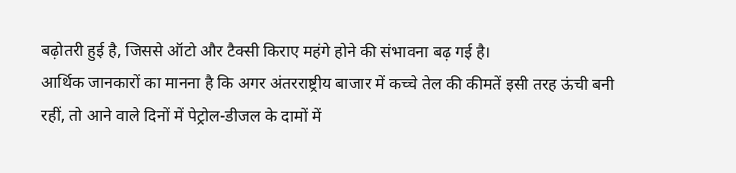बढ़ोतरी हुई है, जिससे ऑटो और टैक्सी किराए महंगे होने की संभावना बढ़ गई है।
आर्थिक जानकारों का मानना है कि अगर अंतरराष्ट्रीय बाजार में कच्चे तेल की कीमतें इसी तरह ऊंची बनी रहीं, तो आने वाले दिनों में पेट्रोल-डीजल के दामों में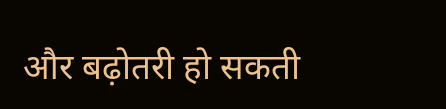और बढ़ोतरी हो सकती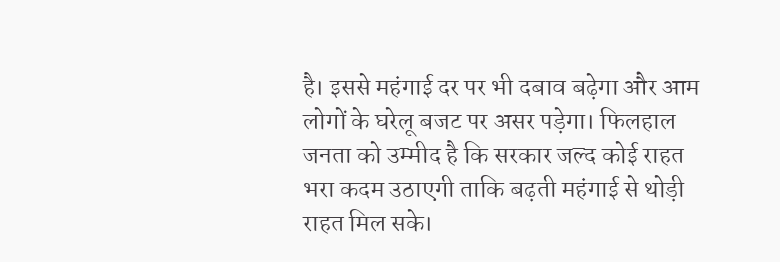है। इससे महंगाई दर पर भी दबाव बढ़ेगा और आम लोगों के घरेलू बजट पर असर पड़ेगा। फिलहाल जनता को उम्मीद है कि सरकार जल्द कोई राहत भरा कदम उठाएगी ताकि बढ़ती महंगाई से थोड़ी राहत मिल सके।